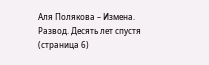Аля Полякова – Измена. Развод. Десять лет спустя (страница 6)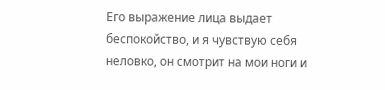Его выражение лица выдает беспокойство, и я чувствую себя неловко, он смотрит на мои ноги и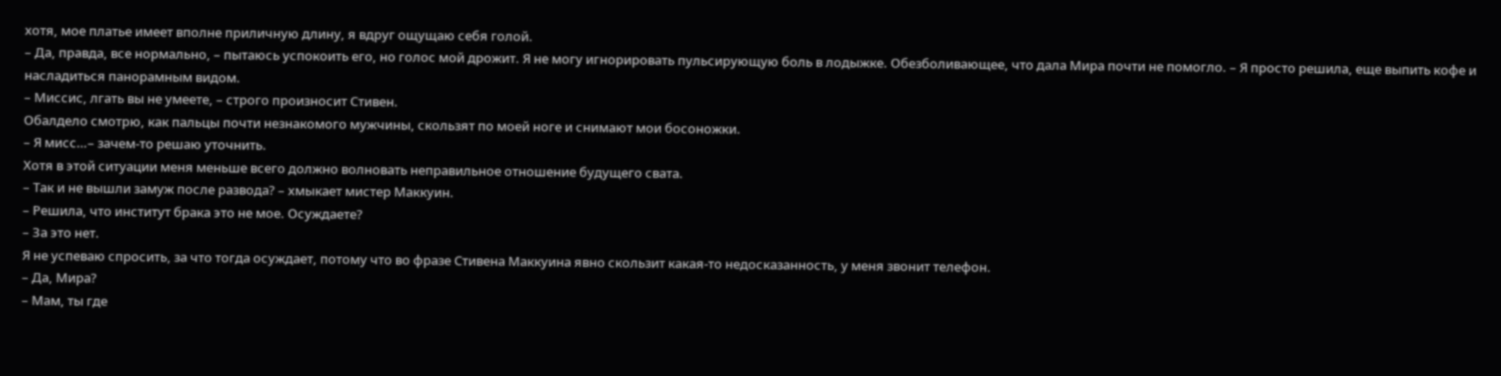хотя, мое платье имеет вполне приличную длину, я вдруг ощущаю себя голой.
– Да, правда, все нормально, – пытаюсь успокоить его, но голос мой дрожит. Я не могу игнорировать пульсирующую боль в лодыжке. Обезболивающее, что дала Мира почти не помогло. – Я просто решила, еще выпить кофе и насладиться панорамным видом.
– Миссис, лгать вы не умеете, – строго произносит Стивен.
Обалдело смотрю, как пальцы почти незнакомого мужчины, скользят по моей ноге и снимают мои босоножки.
– Я мисс…– зачем-то решаю уточнить.
Хотя в этой ситуации меня меньше всего должно волновать неправильное отношение будущего свата.
– Так и не вышли замуж после развода? – хмыкает мистер Маккуин.
– Решила, что институт брака это не мое. Осуждаете?
– За это нет.
Я не успеваю спросить, за что тогда осуждает, потому что во фразе Стивена Маккуина явно скользит какая-то недосказанность, у меня звонит телефон.
– Да, Мира?
– Мам, ты где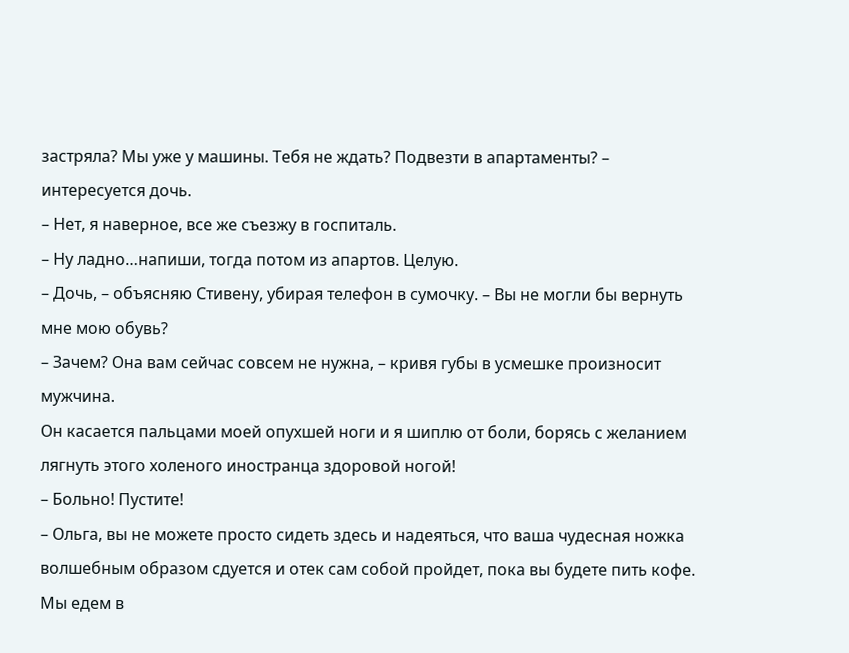застряла? Мы уже у машины. Тебя не ждать? Подвезти в апартаменты? – интересуется дочь.
– Нет, я наверное, все же съезжу в госпиталь.
– Ну ладно…напиши, тогда потом из апартов. Целую.
– Дочь, – объясняю Стивену, убирая телефон в сумочку. – Вы не могли бы вернуть мне мою обувь?
– Зачем? Она вам сейчас совсем не нужна, – кривя губы в усмешке произносит мужчина.
Он касается пальцами моей опухшей ноги и я шиплю от боли, борясь с желанием лягнуть этого холеного иностранца здоровой ногой!
– Больно! Пустите!
– Ольга, вы не можете просто сидеть здесь и надеяться, что ваша чудесная ножка волшебным образом сдуется и отек сам собой пройдет, пока вы будете пить кофе. Мы едем в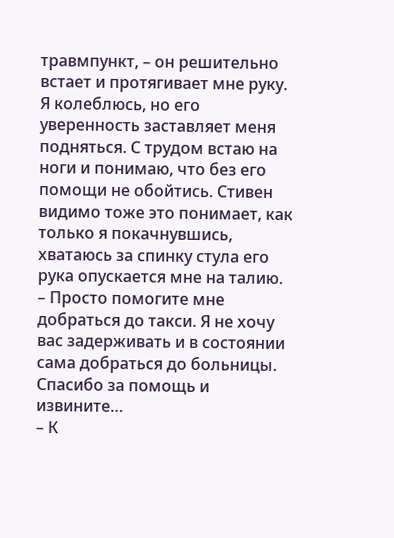травмпункт, – он решительно встает и протягивает мне руку.
Я колеблюсь, но его уверенность заставляет меня подняться. С трудом встаю на ноги и понимаю, что без его помощи не обойтись. Стивен видимо тоже это понимает, как только я покачнувшись, хватаюсь за спинку стула его рука опускается мне на талию.
– Просто помогите мне добраться до такси. Я не хочу вас задерживать и в состоянии сама добраться до больницы. Спасибо за помощь и извините…
– К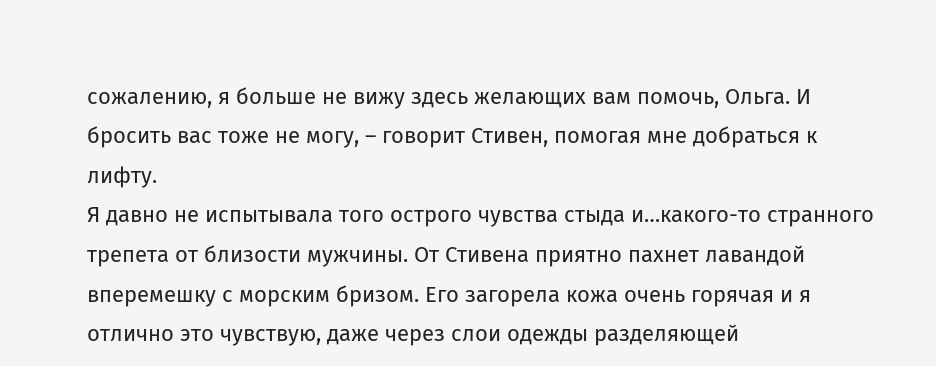сожалению, я больше не вижу здесь желающих вам помочь, Ольга. И бросить вас тоже не могу, – говорит Стивен, помогая мне добраться к лифту.
Я давно не испытывала того острого чувства стыда и…какого-то странного трепета от близости мужчины. От Стивена приятно пахнет лавандой вперемешку с морским бризом. Его загорела кожа очень горячая и я отлично это чувствую, даже через слои одежды разделяющей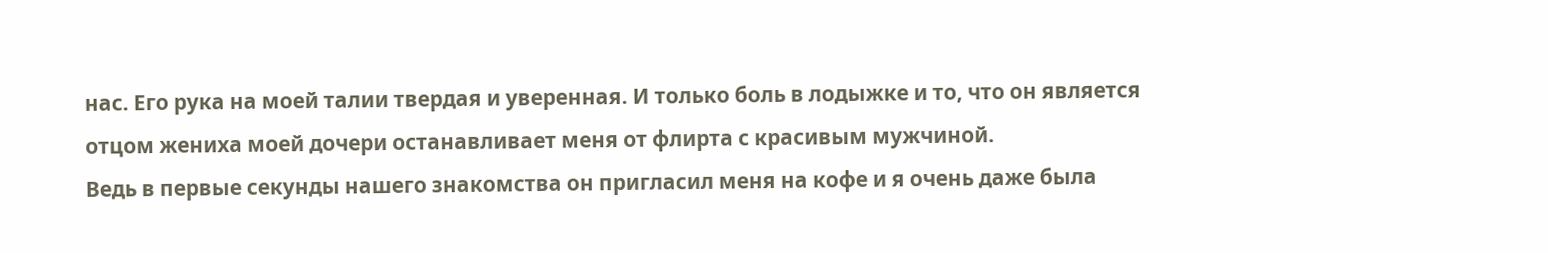нас. Его рука на моей талии твердая и уверенная. И только боль в лодыжке и то, что он является отцом жениха моей дочери останавливает меня от флирта с красивым мужчиной.
Ведь в первые секунды нашего знакомства он пригласил меня на кофе и я очень даже была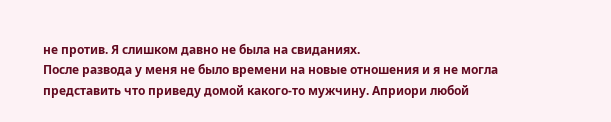не против. Я слишком давно не была на свиданиях.
После развода у меня не было времени на новые отношения и я не могла представить что приведу домой какого-то мужчину. Априори любой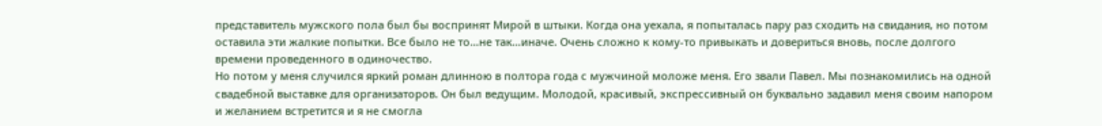представитель мужского пола был бы воспринят Мирой в штыки. Когда она уехала, я попыталась пару раз сходить на свидания, но потом оставила эти жалкие попытки. Все было не то…не так…иначе. Очень сложно к кому-то привыкать и довериться вновь, после долгого времени проведенного в одиночество.
Но потом у меня случился яркий роман длинною в полтора года с мужчиной моложе меня. Его звали Павел. Мы познакомились на одной свадебной выставке для организаторов. Он был ведущим. Молодой, красивый, экспрессивный он буквально задавил меня своим напором и желанием встретится и я не смогла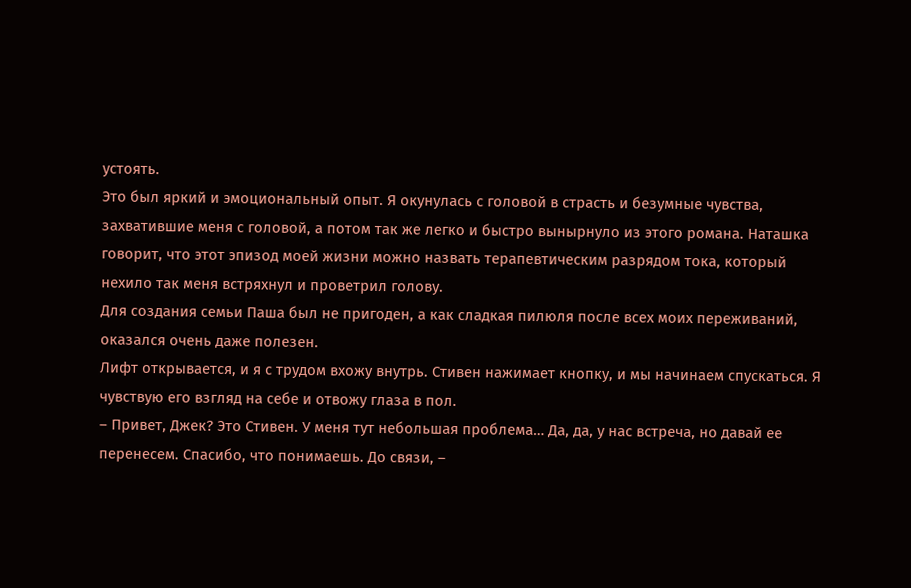устоять.
Это был яркий и эмоциональный опыт. Я окунулась с головой в страсть и безумные чувства, захватившие меня с головой, а потом так же легко и быстро вынырнуло из этого романа. Наташка говорит, что этот эпизод моей жизни можно назвать терапевтическим разрядом тока, который нехило так меня встряхнул и проветрил голову.
Для создания семьи Паша был не пригоден, а как сладкая пилюля после всех моих переживаний, оказался очень даже полезен.
Лифт открывается, и я с трудом вхожу внутрь. Стивен нажимает кнопку, и мы начинаем спускаться. Я чувствую его взгляд на себе и отвожу глаза в пол.
– Привет, Джек? Это Стивен. У меня тут небольшая проблема… Да, да, у нас встреча, но давай ее перенесем. Спасибо, что понимаешь. До связи, –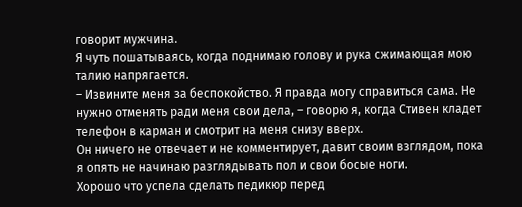говорит мужчина.
Я чуть пошатываясь, когда поднимаю голову и рука сжимающая мою талию напрягается.
– Извините меня за беспокойство. Я правда могу справиться сама. Не нужно отменять ради меня свои дела, – говорю я, когда Стивен кладет телефон в карман и смотрит на меня снизу вверх.
Он ничего не отвечает и не комментирует, давит своим взглядом, пока я опять не начинаю разглядывать пол и свои босые ноги.
Хорошо что успела сделать педикюр перед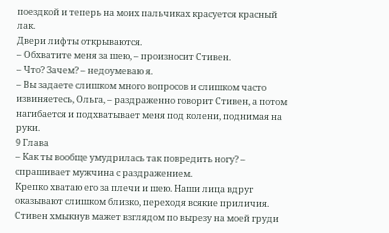поездкой и теперь на моих пальчиках красуется красный лак.
Двери лифты открываются.
– Обхватите меня за шею, – произносит Стивен.
– Что? Зачем? – недоумеваю я.
– Вы задаете слишком много вопросов и слишком часто извиняетесь, Ольга, – раздраженно говорит Стивен, а потом нагибается и подхватывает меня под колени, поднимая на руки.
9 Глава
– Как ты вообще умудрилась так повредить ногу? – спрашивает мужчина с раздражением.
Крепко хватаю его за плечи и шею. Наши лица вдруг оказывают слишком близко, переходя всякие приличия.
Стивен хмыкнув мажет взглядом по вырезу на моей груди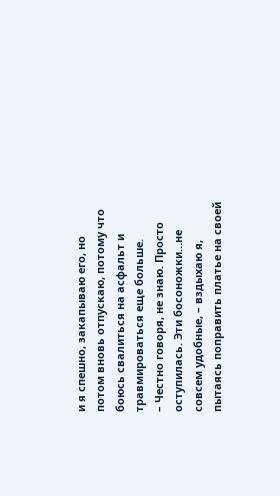и я спешно, закапываю его, но потом вновь отпускаю, потому что боюсь свалиться на асфальт и травмироваться еще больше.
– Честно говоря, не знаю. Просто оступилась. Эти босоножки…не совсем удобные, – вздыхаю я, пытаясь поправить платье на своей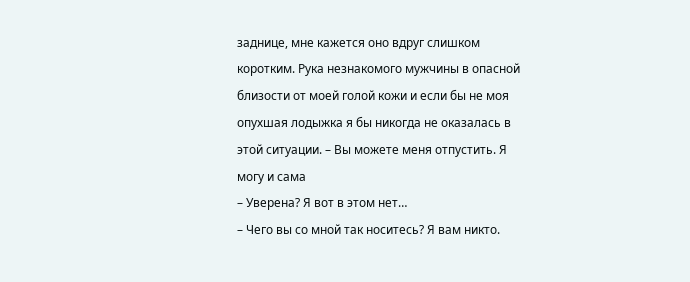заднице, мне кажется оно вдруг слишком коротким. Рука незнакомого мужчины в опасной близости от моей голой кожи и если бы не моя опухшая лодыжка я бы никогда не оказалась в этой ситуации. – Вы можете меня отпустить. Я могу и сама
– Уверена? Я вот в этом нет…
– Чего вы со мной так носитесь? Я вам никто.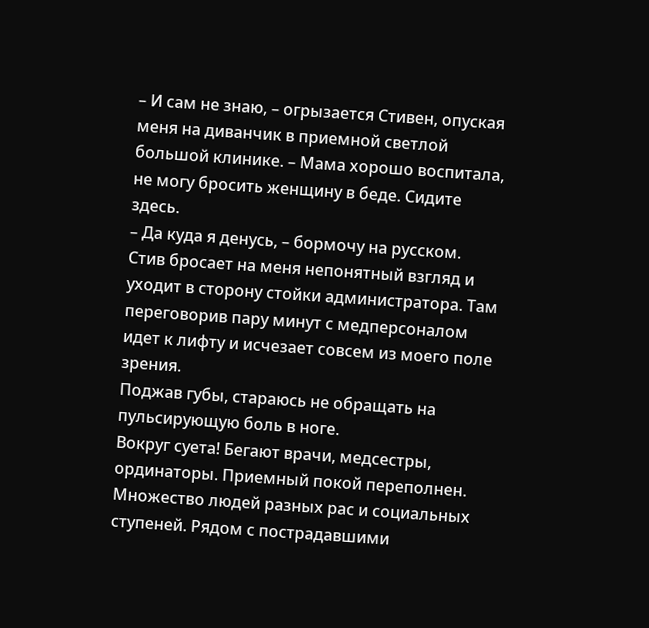– И сам не знаю, – огрызается Стивен, опуская меня на диванчик в приемной светлой большой клинике. – Мама хорошо воспитала, не могу бросить женщину в беде. Сидите здесь.
– Да куда я денусь, – бормочу на русском.
Стив бросает на меня непонятный взгляд и уходит в сторону стойки администратора. Там переговорив пару минут с медперсоналом идет к лифту и исчезает совсем из моего поле зрения.
Поджав губы, стараюсь не обращать на пульсирующую боль в ноге.
Вокруг суета! Бегают врачи, медсестры, ординаторы. Приемный покой переполнен. Множество людей разных рас и социальных ступеней. Рядом с пострадавшими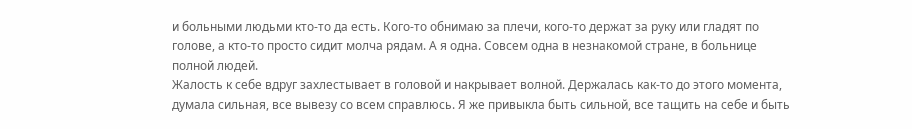и больными людьми кто-то да есть. Кого-то обнимаю за плечи, кого-то держат за руку или гладят по голове, а кто-то просто сидит молча рядам. А я одна. Совсем одна в незнакомой стране, в больнице полной людей.
Жалость к себе вдруг захлестывает в головой и накрывает волной. Держалась как-то до этого момента, думала сильная, все вывезу со всем справлюсь. Я же привыкла быть сильной, все тащить на себе и быть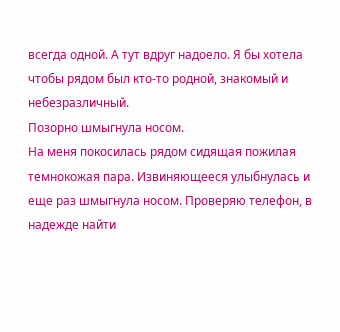всегда одной. А тут вдруг надоело. Я бы хотела чтобы рядом был кто-то родной, знакомый и небезразличный.
Позорно шмыгнула носом.
На меня покосилась рядом сидящая пожилая темнокожая пара. Извиняющееся улыбнулась и еще раз шмыгнула носом. Проверяю телефон, в надежде найти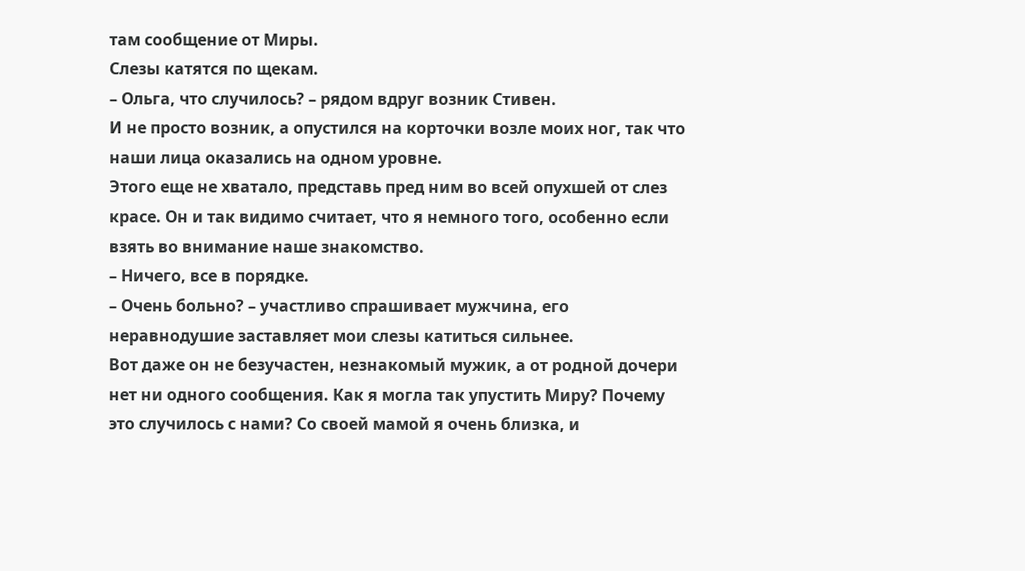там сообщение от Миры.
Слезы катятся по щекам.
– Ольга, что случилось? – рядом вдруг возник Стивен.
И не просто возник, а опустился на корточки возле моих ног, так что наши лица оказались на одном уровне.
Этого еще не хватало, представь пред ним во всей опухшей от слез красе. Он и так видимо считает, что я немного того, особенно если взять во внимание наше знакомство.
– Ничего, все в порядке.
– Очень больно? – участливо спрашивает мужчина, его неравнодушие заставляет мои слезы катиться сильнее.
Вот даже он не безучастен, незнакомый мужик, а от родной дочери нет ни одного сообщения. Как я могла так упустить Миру? Почему это случилось с нами? Со своей мамой я очень близка, и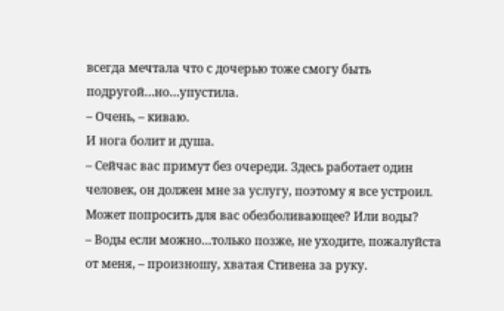всегда мечтала что с дочерью тоже смогу быть подругой…но…упустила.
– Очень, – киваю.
И нога болит и душа.
– Сейчас вас примут без очереди. Здесь работает один человек, он должен мне за услугу, поэтому я все устроил. Может попросить для вас обезболивающее? Или воды?
– Воды если можно…только позже, не уходите, пожалуйста от меня, – произношу, хватая Стивена за руку.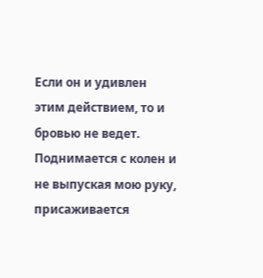Если он и удивлен этим действием, то и бровью не ведет. Поднимается с колен и не выпуская мою руку, присаживается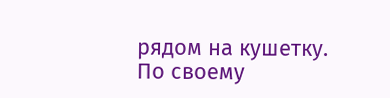рядом на кушетку. По своему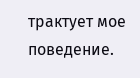трактует мое поведение.